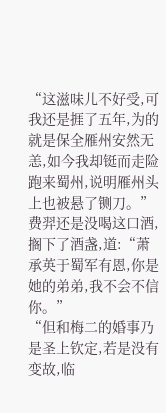“这滋味儿不好受,可我还是捱了五年,为的就是保全雁州安然无恙,如今我却铤而走险跑来蜀州,说明雁州头上也被悬了铡刀。”
费羿还是没喝这口酒,搁下了酒盏,道:“萧承英于蜀军有恩,你是她的弟弟,我不会不信你。”
“但和梅二的婚事乃是圣上钦定,若是没有变故,临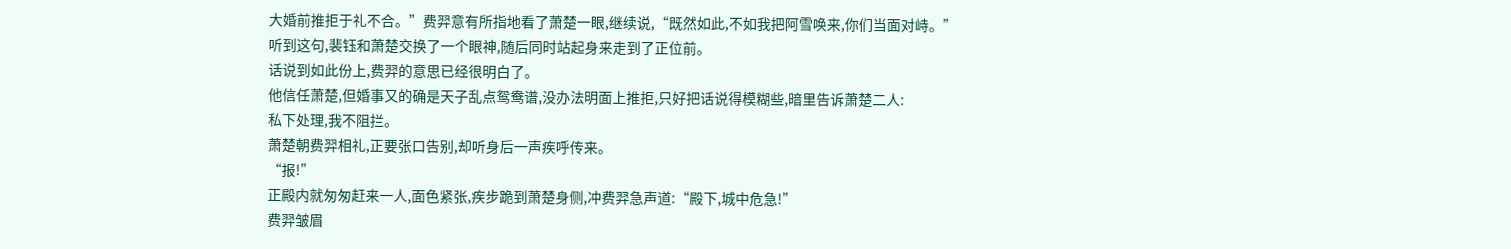大婚前推拒于礼不合。”费羿意有所指地看了萧楚一眼,继续说,“既然如此,不如我把阿雪唤来,你们当面对峙。”
听到这句,裴钰和萧楚交换了一个眼神,随后同时站起身来走到了正位前。
话说到如此份上,费羿的意思已经很明白了。
他信任萧楚,但婚事又的确是天子乱点鸳鸯谱,没办法明面上推拒,只好把话说得模糊些,暗里告诉萧楚二人:
私下处理,我不阻拦。
萧楚朝费羿相礼,正要张口告别,却听身后一声疾呼传来。
“报!”
正殿内就匆匆赶来一人,面色紧张,疾步跪到萧楚身侧,冲费羿急声道:“殿下,城中危急!”
费羿皱眉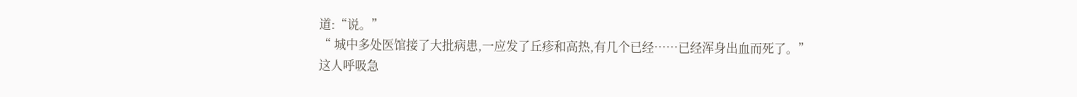道:“说。”
“ 城中多处医馆接了大批病患,一应发了丘疹和高热,有几个已经……已经浑身出血而死了。”
这人呼吸急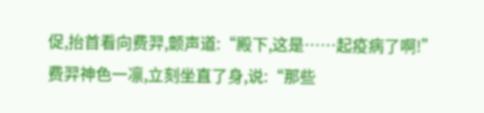促,抬首看向费羿,颤声道:“殿下,这是……起疫病了啊!”
费羿神色一凛,立刻坐直了身,说:“那些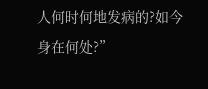人何时何地发病的?如今身在何处?”